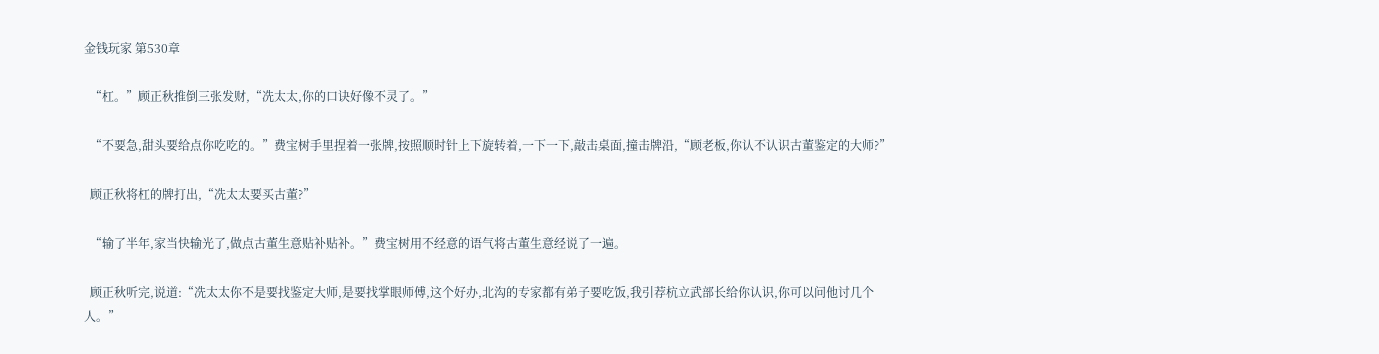金钱玩家 第530章

  “杠。”顾正秋推倒三张发财,“冼太太,你的口诀好像不灵了。”

  “不要急,甜头要给点你吃吃的。”费宝树手里捏着一张牌,按照顺时针上下旋转着,一下一下,敲击桌面,撞击牌沿,“顾老板,你认不认识古董鉴定的大师?”

  顾正秋将杠的牌打出,“冼太太要买古董?”

  “输了半年,家当快输光了,做点古董生意贴补贴补。”费宝树用不经意的语气将古董生意经说了一遍。

  顾正秋听完,说道:“冼太太你不是要找鉴定大师,是要找掌眼师傅,这个好办,北沟的专家都有弟子要吃饭,我引荐杭立武部长给你认识,你可以问他讨几个人。”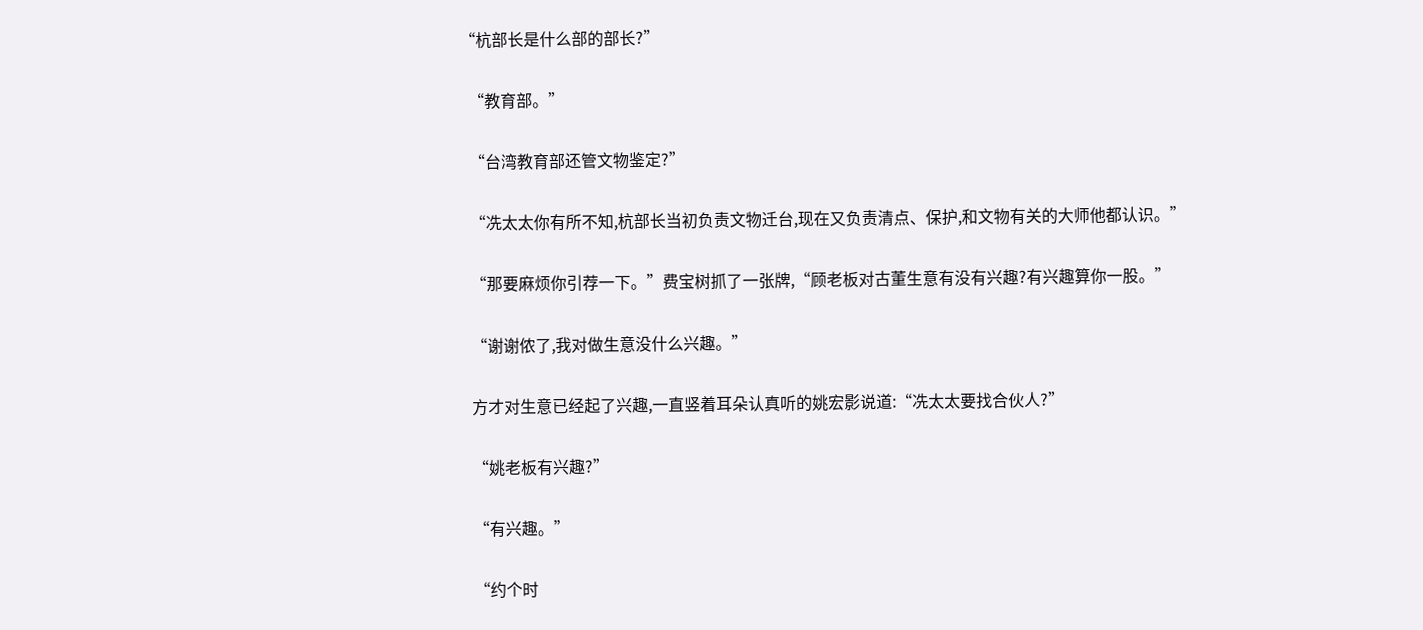“杭部长是什么部的部长?”

  “教育部。”

  “台湾教育部还管文物鉴定?”

  “冼太太你有所不知,杭部长当初负责文物迁台,现在又负责清点、保护,和文物有关的大师他都认识。”

  “那要麻烦你引荐一下。”费宝树抓了一张牌,“顾老板对古董生意有没有兴趣?有兴趣算你一股。”

  “谢谢侬了,我对做生意没什么兴趣。”

  方才对生意已经起了兴趣,一直竖着耳朵认真听的姚宏影说道:“冼太太要找合伙人?”

  “姚老板有兴趣?”

  “有兴趣。”

  “约个时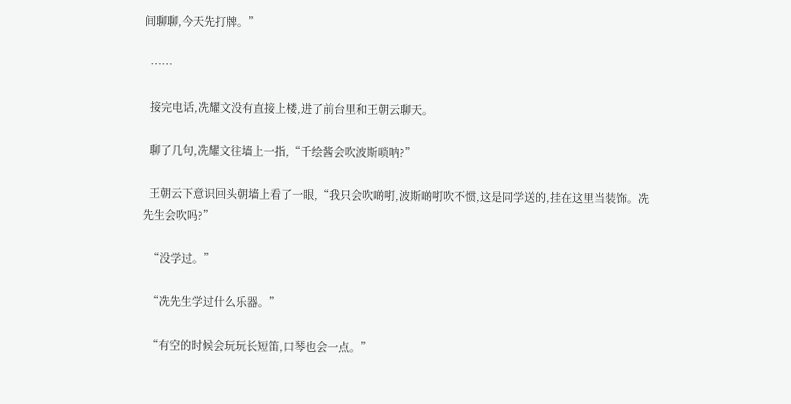间聊聊,今天先打牌。”

  ……

  接完电话,冼耀文没有直接上楼,进了前台里和王朝云聊天。

  聊了几句,冼耀文往墙上一指,“千绘酱会吹波斯唢呐?”

  王朝云下意识回头朝墙上看了一眼,“我只会吹啲咑,波斯啲咑吹不惯,这是同学送的,挂在这里当装饰。冼先生会吹吗?”

  “没学过。”

  “冼先生学过什么乐器。”

  “有空的时候会玩玩长短笛,口琴也会一点。”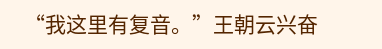“我这里有复音。”王朝云兴奋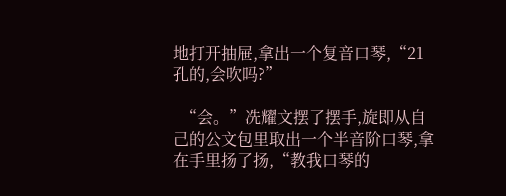地打开抽屉,拿出一个复音口琴,“21孔的,会吹吗?”

  “会。”冼耀文摆了摆手,旋即从自己的公文包里取出一个半音阶口琴,拿在手里扬了扬,“教我口琴的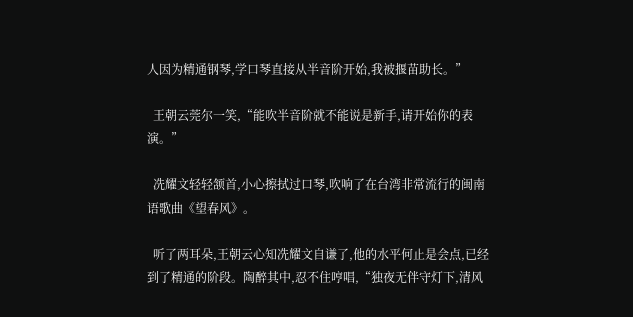人因为精通钢琴,学口琴直接从半音阶开始,我被揠苗助长。”

  王朝云莞尔一笑,“能吹半音阶就不能说是新手,请开始你的表演。”

  冼耀文轻轻颔首,小心擦拭过口琴,吹响了在台湾非常流行的闽南语歌曲《望春风》。

  听了两耳朵,王朝云心知冼耀文自谦了,他的水平何止是会点,已经到了精通的阶段。陶醉其中,忍不住哼唱,“独夜无伴守灯下,清风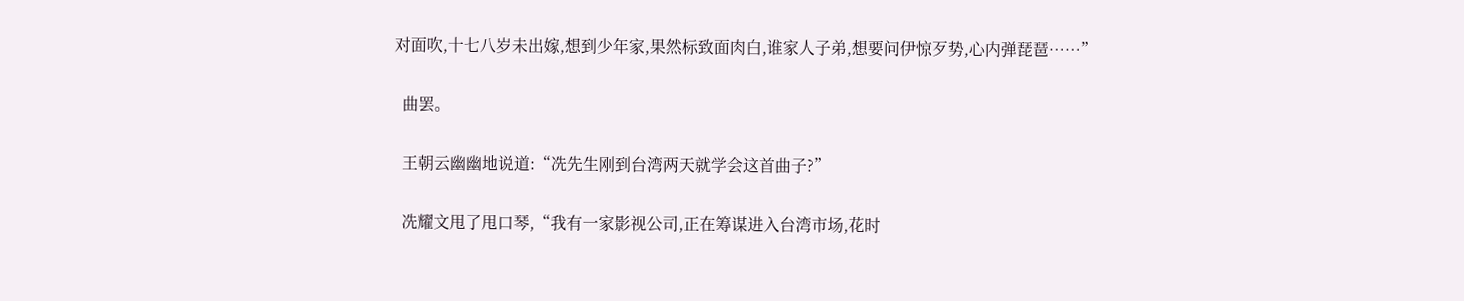对面吹,十七八岁未出嫁,想到少年家,果然标致面肉白,谁家人子弟,想要问伊惊歹势,心内弹琵琶……”

  曲罢。

  王朝云幽幽地说道:“冼先生刚到台湾两天就学会这首曲子?”

  冼耀文甩了甩口琴,“我有一家影视公司,正在筹谋进入台湾市场,花时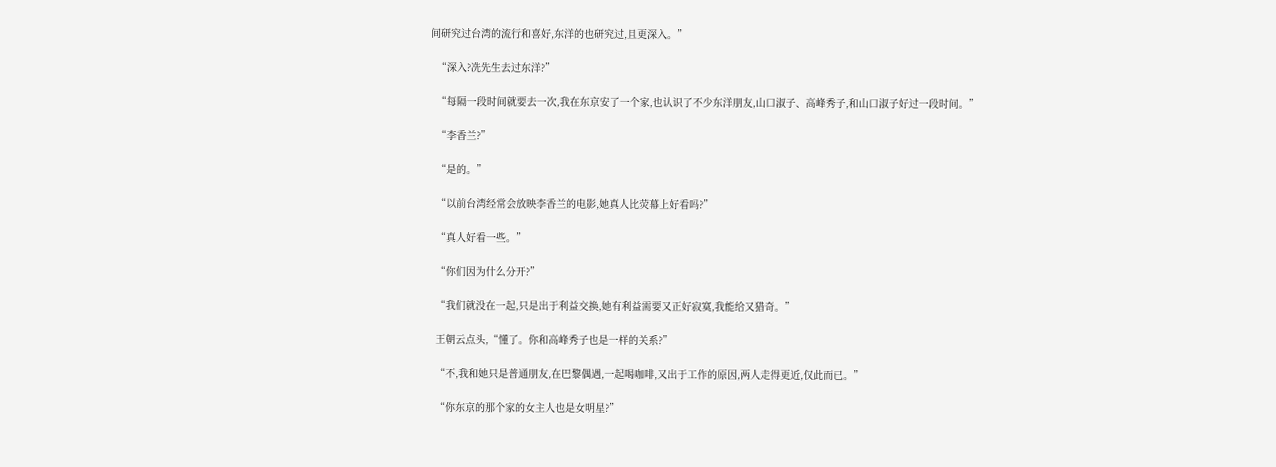间研究过台湾的流行和喜好,东洋的也研究过,且更深入。”

  “深入?冼先生去过东洋?”

  “每隔一段时间就要去一次,我在东京安了一个家,也认识了不少东洋朋友,山口淑子、高峰秀子,和山口淑子好过一段时间。”

  “李香兰?”

  “是的。”

  “以前台湾经常会放映李香兰的电影,她真人比荧幕上好看吗?”

  “真人好看一些。”

  “你们因为什么分开?”

  “我们就没在一起,只是出于利益交换,她有利益需要又正好寂寞,我能给又猎奇。”

  王朝云点头,“懂了。你和高峰秀子也是一样的关系?”

  “不,我和她只是普通朋友,在巴黎偶遇,一起喝咖啡,又出于工作的原因,两人走得更近,仅此而已。”

  “你东京的那个家的女主人也是女明星?”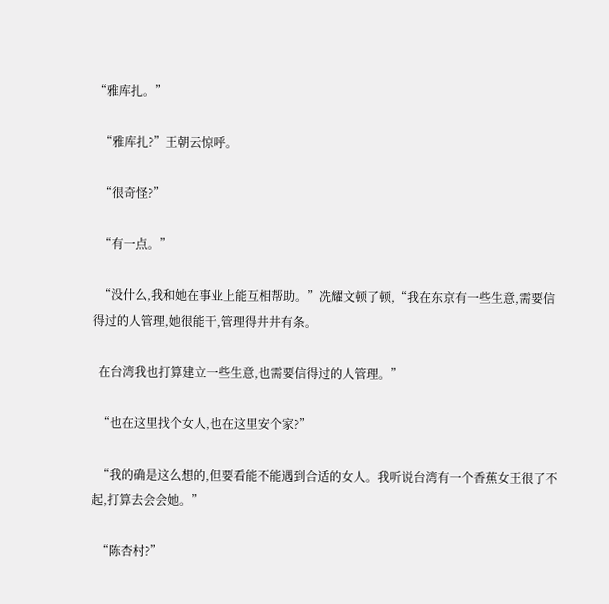“雅库扎。”

  “雅库扎?”王朝云惊呼。

  “很奇怪?”

  “有一点。”

  “没什么,我和她在事业上能互相帮助。”冼耀文顿了顿,“我在东京有一些生意,需要信得过的人管理,她很能干,管理得井井有条。

  在台湾我也打算建立一些生意,也需要信得过的人管理。”

  “也在这里找个女人,也在这里安个家?”

  “我的确是这么想的,但要看能不能遇到合适的女人。我听说台湾有一个香蕉女王很了不起,打算去会会她。”

  “陈杏村?”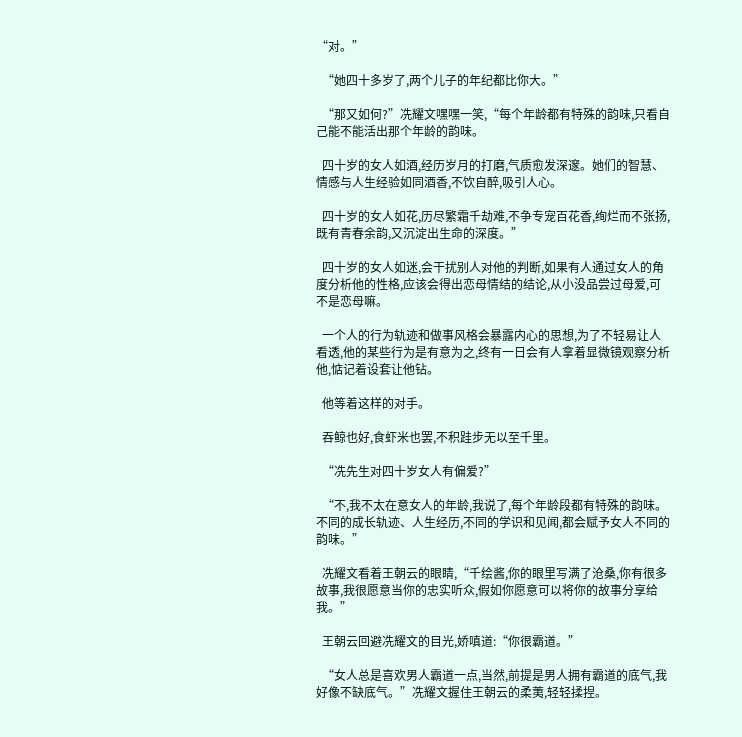“对。”

  “她四十多岁了,两个儿子的年纪都比你大。”

  “那又如何?”冼耀文嘿嘿一笑,“每个年龄都有特殊的韵味,只看自己能不能活出那个年龄的韵味。

  四十岁的女人如酒,经历岁月的打磨,气质愈发深邃。她们的智慧、情感与人生经验如同酒香,不饮自醉,吸引人心。

  四十岁的女人如花,历尽繁霜千劫难,不争专宠百花香,绚烂而不张扬,既有青春余韵,又沉淀出生命的深度。”

  四十岁的女人如迷,会干扰别人对他的判断,如果有人通过女人的角度分析他的性格,应该会得出恋母情结的结论,从小没品尝过母爱,可不是恋母嘛。

  一个人的行为轨迹和做事风格会暴露内心的思想,为了不轻易让人看透,他的某些行为是有意为之,终有一日会有人拿着显微镜观察分析他,惦记着设套让他钻。

  他等着这样的对手。

  吞鲸也好,食虾米也罢,不积跬步无以至千里。

  “冼先生对四十岁女人有偏爱?”

  “不,我不太在意女人的年龄,我说了,每个年龄段都有特殊的韵味。不同的成长轨迹、人生经历,不同的学识和见闻,都会赋予女人不同的韵味。”

  冼耀文看着王朝云的眼睛,“千绘酱,你的眼里写满了沧桑,你有很多故事,我很愿意当你的忠实听众,假如你愿意可以将你的故事分享给我。”

  王朝云回避冼耀文的目光,娇嗔道:“你很霸道。”

  “女人总是喜欢男人霸道一点,当然,前提是男人拥有霸道的底气,我好像不缺底气。”冼耀文握住王朝云的柔荑,轻轻揉捏。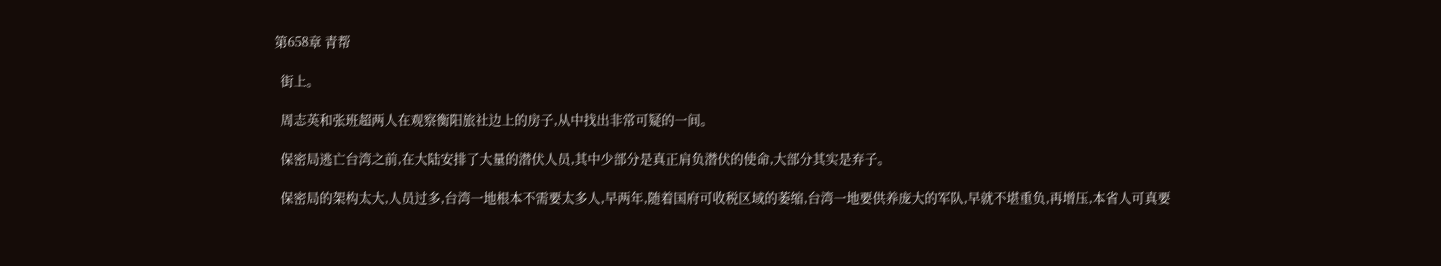第658章 青帮

  街上。

  周志英和张班超两人在观察衡阳旅社边上的房子,从中找出非常可疑的一间。

  保密局逃亡台湾之前,在大陆安排了大量的潜伏人员,其中少部分是真正肩负潜伏的使命,大部分其实是弃子。

  保密局的架构太大,人员过多,台湾一地根本不需要太多人,早两年,随着国府可收税区域的萎缩,台湾一地要供养庞大的军队,早就不堪重负,再增压,本省人可真要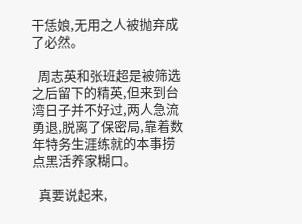干恁娘,无用之人被抛弃成了必然。

  周志英和张班超是被筛选之后留下的精英,但来到台湾日子并不好过,两人急流勇退,脱离了保密局,靠着数年特务生涯练就的本事捞点黑活养家糊口。

  真要说起来,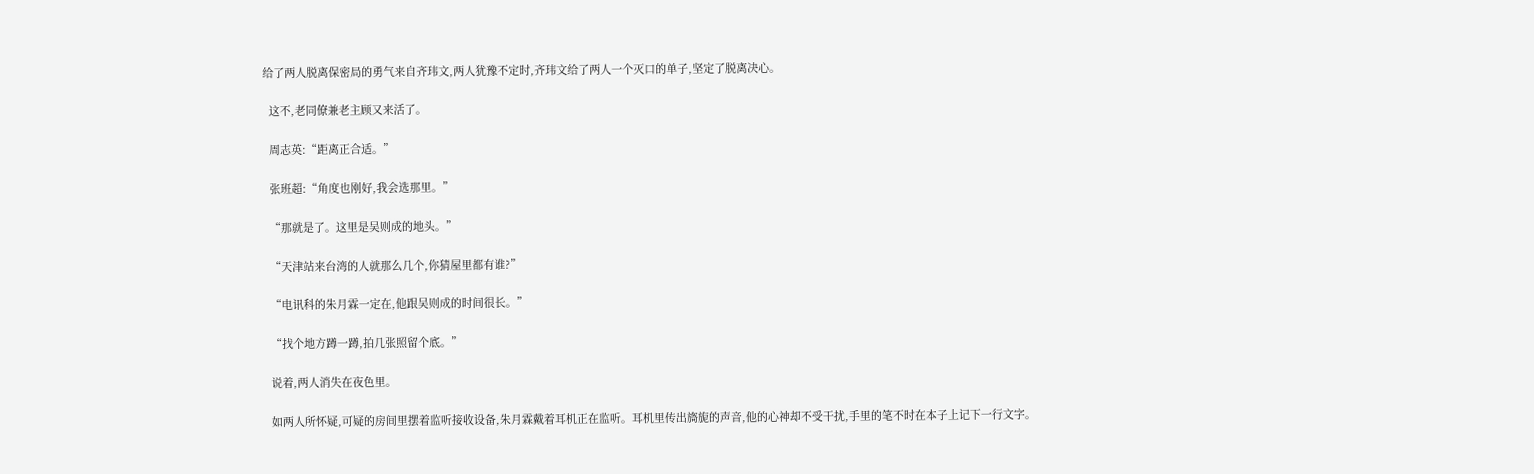给了两人脱离保密局的勇气来自齐玮文,两人犹豫不定时,齐玮文给了两人一个灭口的单子,坚定了脱离决心。

  这不,老同僚兼老主顾又来活了。

  周志英:“距离正合适。”

  张班超:“角度也刚好,我会选那里。”

  “那就是了。这里是吴则成的地头。”

  “天津站来台湾的人就那么几个,你猜屋里都有谁?”

  “电讯科的朱月霖一定在,他跟吴则成的时间很长。”

  “找个地方蹲一蹲,拍几张照留个底。”

  说着,两人消失在夜色里。

  如两人所怀疑,可疑的房间里摆着监听接收设备,朱月霖戴着耳机正在监听。耳机里传出旖旎的声音,他的心神却不受干扰,手里的笔不时在本子上记下一行文字。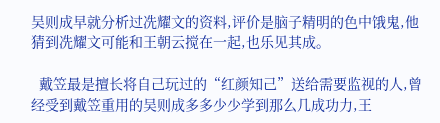吴则成早就分析过冼耀文的资料,评价是脑子精明的色中饿鬼,他猜到冼耀文可能和王朝云搅在一起,也乐见其成。

  戴笠最是擅长将自己玩过的“红颜知己”送给需要监视的人,曾经受到戴笠重用的吴则成多多少少学到那么几成功力,王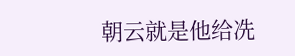朝云就是他给冼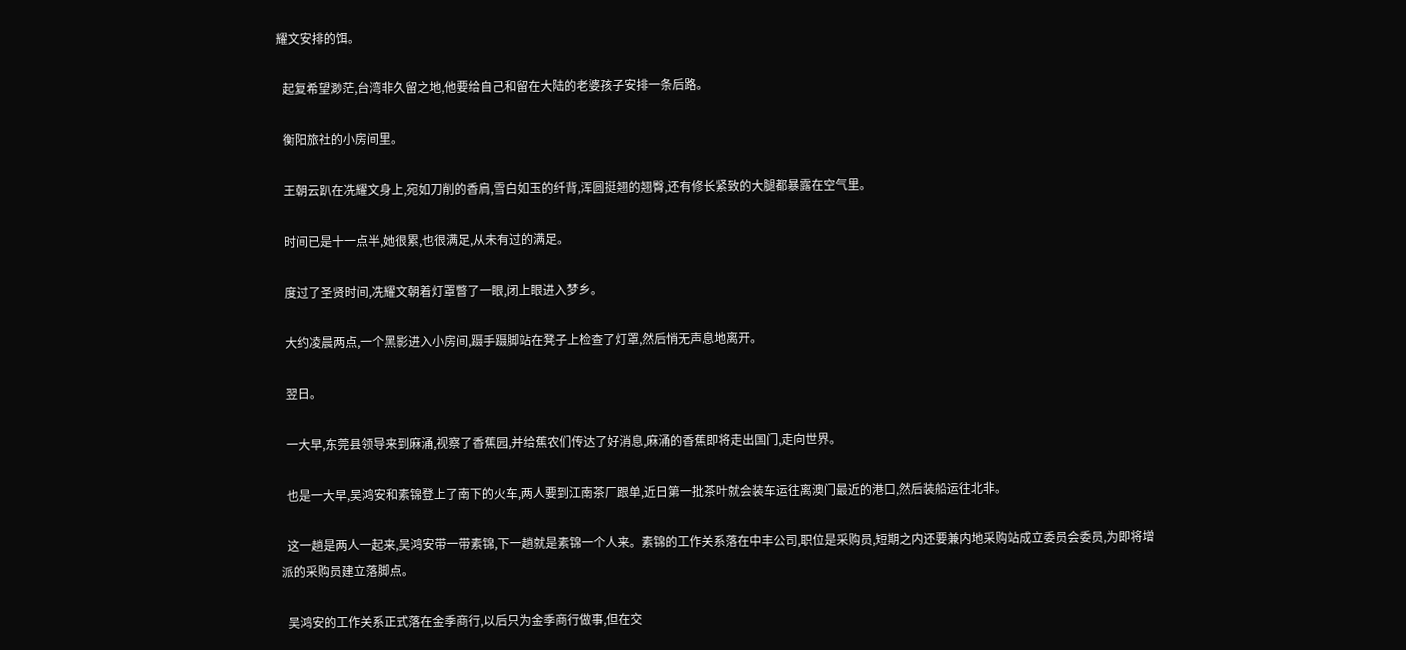耀文安排的饵。

  起复希望渺茫,台湾非久留之地,他要给自己和留在大陆的老婆孩子安排一条后路。

  衡阳旅社的小房间里。

  王朝云趴在冼耀文身上,宛如刀削的香肩,雪白如玉的纤背,浑圆挺翘的翘臀,还有修长紧致的大腿都暴露在空气里。

  时间已是十一点半,她很累,也很满足,从未有过的满足。

  度过了圣贤时间,冼耀文朝着灯罩瞥了一眼,闭上眼进入梦乡。

  大约凌晨两点,一个黑影进入小房间,蹑手蹑脚站在凳子上检查了灯罩,然后悄无声息地离开。

  翌日。

  一大早,东莞县领导来到麻涌,视察了香蕉园,并给蕉农们传达了好消息,麻涌的香蕉即将走出国门,走向世界。

  也是一大早,吴鸿安和素锦登上了南下的火车,两人要到江南茶厂跟单,近日第一批茶叶就会装车运往离澳门最近的港口,然后装船运往北非。

  这一趟是两人一起来,吴鸿安带一带素锦,下一趟就是素锦一个人来。素锦的工作关系落在中丰公司,职位是采购员,短期之内还要兼内地采购站成立委员会委员,为即将增派的采购员建立落脚点。

  吴鸿安的工作关系正式落在金季商行,以后只为金季商行做事,但在交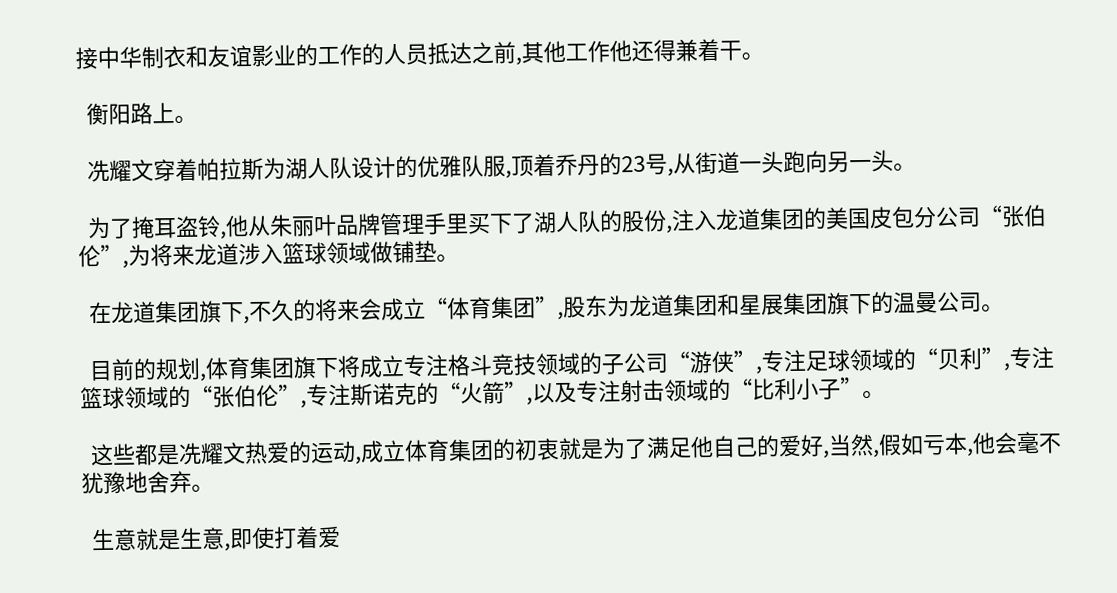接中华制衣和友谊影业的工作的人员抵达之前,其他工作他还得兼着干。

  衡阳路上。

  冼耀文穿着帕拉斯为湖人队设计的优雅队服,顶着乔丹的23号,从街道一头跑向另一头。

  为了掩耳盗铃,他从朱丽叶品牌管理手里买下了湖人队的股份,注入龙道集团的美国皮包分公司“张伯伦”,为将来龙道涉入篮球领域做铺垫。

  在龙道集团旗下,不久的将来会成立“体育集团”,股东为龙道集团和星展集团旗下的温曼公司。

  目前的规划,体育集团旗下将成立专注格斗竞技领域的子公司“游侠”,专注足球领域的“贝利”,专注篮球领域的“张伯伦”,专注斯诺克的“火箭”,以及专注射击领域的“比利小子”。

  这些都是冼耀文热爱的运动,成立体育集团的初衷就是为了满足他自己的爱好,当然,假如亏本,他会毫不犹豫地舍弃。

  生意就是生意,即使打着爱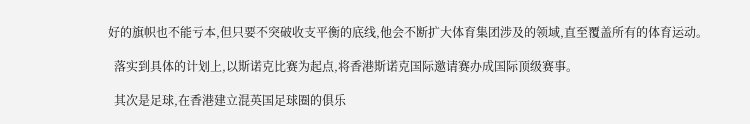好的旗帜也不能亏本,但只要不突破收支平衡的底线,他会不断扩大体育集团涉及的领域,直至覆盖所有的体育运动。

  落实到具体的计划上,以斯诺克比赛为起点,将香港斯诺克国际邀请赛办成国际顶级赛事。

  其次是足球,在香港建立混英国足球圈的俱乐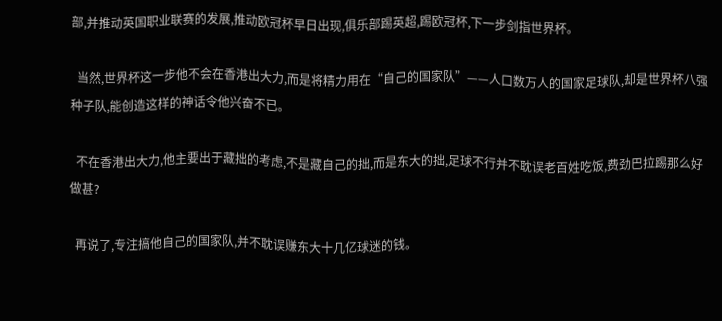部,并推动英国职业联赛的发展,推动欧冠杯早日出现,俱乐部踢英超,踢欧冠杯,下一步剑指世界杯。

  当然,世界杯这一步他不会在香港出大力,而是将精力用在“自己的国家队”——人口数万人的国家足球队,却是世界杯八强种子队,能创造这样的神话令他兴奋不已。

  不在香港出大力,他主要出于藏拙的考虑,不是藏自己的拙,而是东大的拙,足球不行并不耽误老百姓吃饭,费劲巴拉踢那么好做甚?

  再说了,专注搞他自己的国家队,并不耽误赚东大十几亿球迷的钱。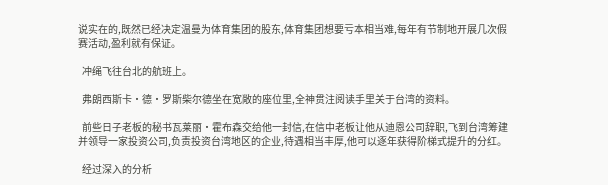说实在的,既然已经决定温曼为体育集团的股东,体育集团想要亏本相当难,每年有节制地开展几次假赛活动,盈利就有保证。

  冲绳飞往台北的航班上。

  弗朗西斯卡·德·罗斯柴尔德坐在宽敞的座位里,全神贯注阅读手里关于台湾的资料。

  前些日子老板的秘书瓦莱丽·霍布森交给他一封信,在信中老板让他从迪恩公司辞职,飞到台湾筹建并领导一家投资公司,负责投资台湾地区的企业,待遇相当丰厚,他可以逐年获得阶梯式提升的分红。

  经过深入的分析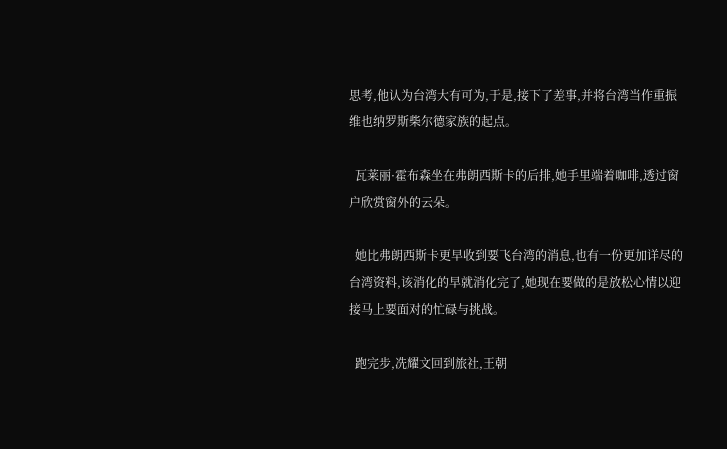思考,他认为台湾大有可为,于是,接下了差事,并将台湾当作重振维也纳罗斯柴尔德家族的起点。

  瓦莱丽·霍布森坐在弗朗西斯卡的后排,她手里端着咖啡,透过窗户欣赏窗外的云朵。

  她比弗朗西斯卡更早收到要飞台湾的消息,也有一份更加详尽的台湾资料,该消化的早就消化完了,她现在要做的是放松心情以迎接马上要面对的忙碌与挑战。

  跑完步,冼耀文回到旅社,王朝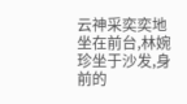云神采奕奕地坐在前台,林婉珍坐于沙发,身前的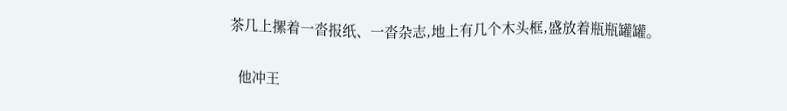茶几上摞着一沓报纸、一沓杂志,地上有几个木头框,盛放着瓶瓶罐罐。

  他冲王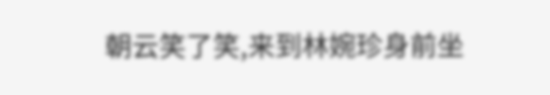朝云笑了笑,来到林婉珍身前坐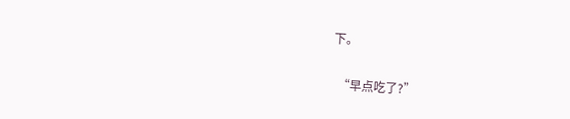下。

  “早点吃了?”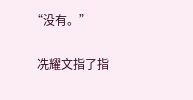“没有。”

  冼耀文指了指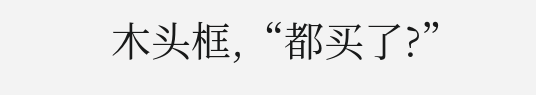木头框,“都买了?”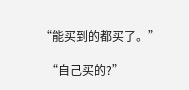“能买到的都买了。”

  “自己买的?”